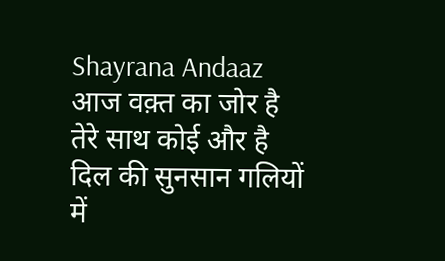Shayrana Andaaz
आज वक़्त का जोर है तेरे साथ कोई और है
दिल की सुनसान गलियों में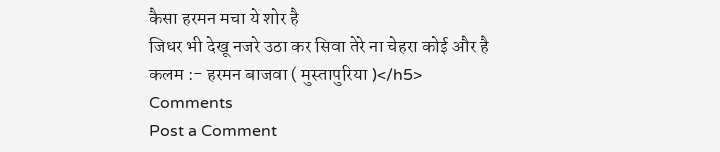कैसा हरमन मचा ये शोर है
जिधर भी देखू नजरे उठा कर सिवा तेरे ना चेहरा कोई और है
कलम :- हरमन बाजवा ( मुस्तापुरिया )</h5>
Comments
Post a Comment